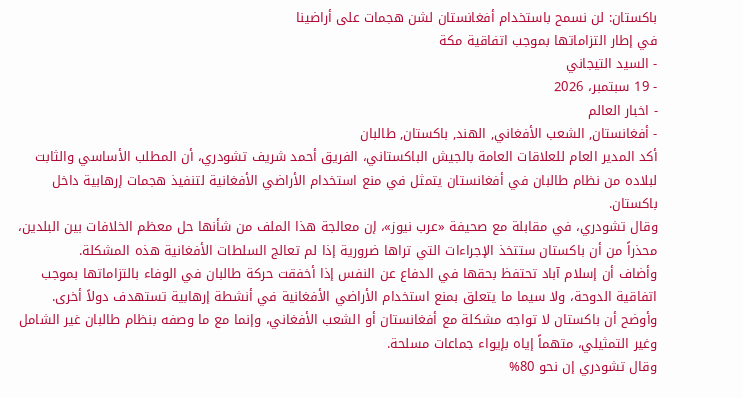باكستان: لن نسمح باستخدام أفغانستان لشن هجمات على أراضينا
في إطار التزاماتها بموجب اتفاقية مكة
- السيد التيجاني
- 19 سبتمبر، 2026
- اخبار العالم
- أفغانستان, الشعب الأفغاني, الهند, باكستان, طالبان
أكد المدير العام للعلاقات العامة بالجيش الباكستاني، الفريق أحمد شريف تشودري، أن المطلب الأساسي والثابت لبلاده من نظام طالبان في أفغانستان يتمثل في منع استخدام الأراضي الأفغانية لتنفيذ هجمات إرهابية داخل باكستان.
وقال تشودري، في مقابلة مع صحيفة «عرب نيوز»، إن معالجة هذا الملف من شأنها حل معظم الخلافات بين البلدين، محذراً من أن باكستان ستتخذ الإجراءات التي تراها ضرورية إذا لم تعالج السلطات الأفغانية هذه المشكلة.
وأضاف أن إسلام آباد تحتفظ بحقها في الدفاع عن النفس إذا أخفقت حركة طالبان في الوفاء بالتزاماتها بموجب اتفاقية الدوحة، ولا سيما ما يتعلق بمنع استخدام الأراضي الأفغانية في أنشطة إرهابية تستهدف دولاً أخرى.
وأوضح أن باكستان لا تواجه مشكلة مع أفغانستان أو الشعب الأفغاني، وإنما مع ما وصفه بنظام طالبان غير الشامل وغير التمثيلي، متهماً إياه بإيواء جماعات مسلحة.
وقال تشودري إن نحو 80%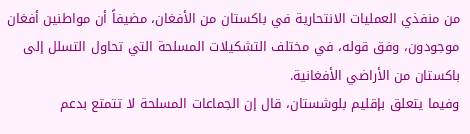من منفذي العمليات الانتحارية في باكستان من الأفغان، مضيفاً أن مواطنين أفغان موجودون، وفق قوله، في مختلف التشكيلات المسلحة التي تحاول التسلل إلى باكستان من الأراضي الأفغانية.
وفيما يتعلق بإقليم بلوشستان، قال إن الجماعات المسلحة لا تتمتع بدعم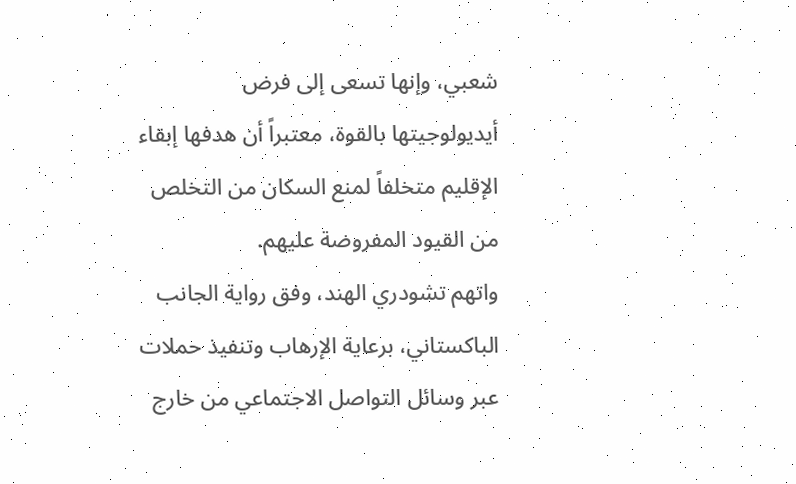شعبي، وإنها تسعى إلى فرض أيديولوجيتها بالقوة، معتبراً أن هدفها إبقاء الإقليم متخلفاً لمنع السكان من التخلص من القيود المفروضة عليهم.
واتهم تشودري الهند، وفق رواية الجانب الباكستاني، برعاية الإرهاب وتنفيذ حملات عبر وسائل التواصل الاجتماعي من خارج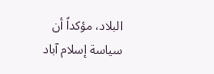البلاد، مؤكداً أن سياسة إسلام آباد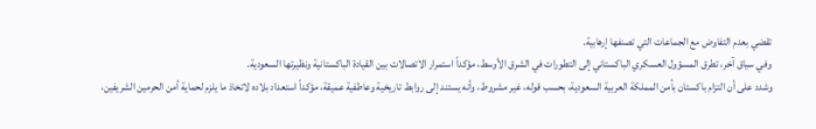تقضي بعدم التفاوض مع الجماعات التي تصنفها إرهابية.
وفي سياق آخر، تطرق المسؤول العسكري الباكستاني إلى التطورات في الشرق الأوسط، مؤكداً استمرار الاتصالات بين القيادة الباكستانية ونظيرتها السعودية.
وشدد على أن التزام باكستان بأمن المملكة العربية السعودية، بحسب قوله، غير مشروط، وأنه يستند إلى روابط تاريخية وعاطفية عميقة، مؤكداً استعداد بلاده لاتخاذ ما يلزم لحماية أمن الحرمين الشريفين،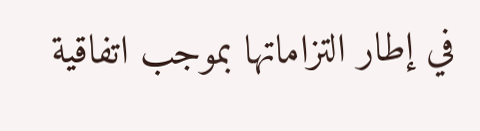في إطار التزاماتها بموجب اتفاقية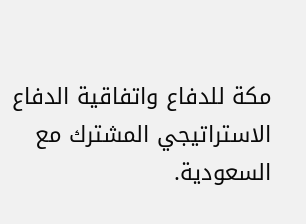مكة للدفاع واتفاقية الدفاع الاستراتيجي المشترك مع السعودية.